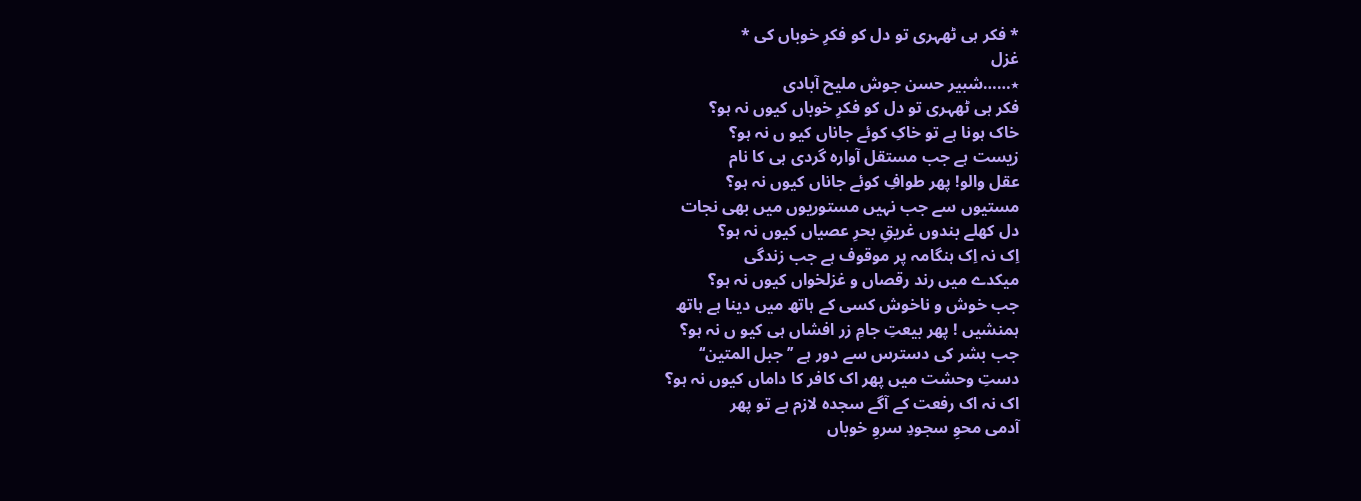* فکر ہی ٹھہری تو دل کو فکرِ خوباں کی *
غزل
٭……شبیر حسن جوش ملیح آبادی
فکر ہی ٹھہری تو دل کو فکرِ خوباں کیوں نہ ہو؟
خاک ہونا ہے تو خاکِ کوئے جاناں کیو ں نہ ہو؟
زیست ہے جب مستقل آوارہ گردی ہی کا نام
عقل والو! پھر طوافِ کوئے جاناں کیوں نہ ہو؟
مستیوں سے جب نہیں مستوریوں میں بھی نجات
دل کھلے بندوں غریقِ بحرِ عصیاں کیوں نہ ہو؟
اِک نہ اِک ہنگامہ پر موقوف ہے جب زندگی
میکدے میں رند رقصاں و غزلخواں کیوں نہ ہو؟
جب خوش و ناخوش کسی کے ہاتھ میں دینا ہے ہاتھ
ہمنشیں ! پھر بیعتِ جامِ زر افشاں ہی کیو ں نہ ہو؟
جب بشر کی دسترس سے دور ہے ’’ جبل المتین‘‘
دستِ وحشت میں پھر اک کافر کا داماں کیوں نہ ہو؟
اک نہ اک رفعت کے آگے سجدہ لازم ہے تو پھر
آدمی محوِ سجودِ سروِ خوباں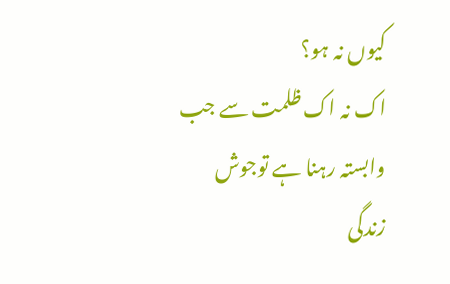کیوں نہ ہو؟
اک نہ اک ظلمت سے جب وابستہ رہنا ہے توجوش
زندگی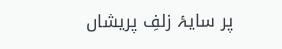پر سایۂ زلفِ پریشاں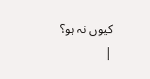کیوں نہ ہو؟
|